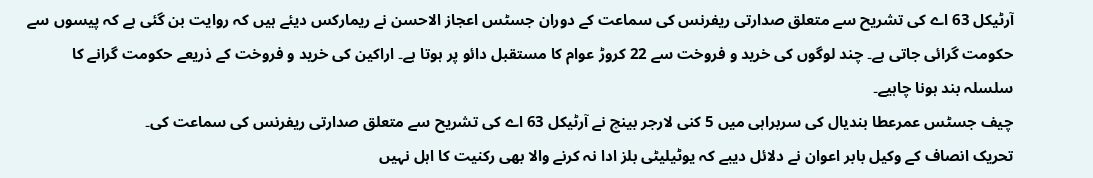آرٹیکل 63 اے کی تشریح سے متعلق صدارتی ریفرنس کی سماعت کے دوران جسٹس اعجاز الاحسن نے ریمارکس دیئے ہیں کہ روایت بن گئی ہے کہ پیسوں سے حکومت گرائی جاتی ہے۔ چند لوگوں کی خرید و فروخت سے 22 کروڑ عوام کا مستقبل دائو پر ہوتا ہے۔ اراکین کی خرید و فروخت کے ذریعے حکومت گرانے کا سلسلہ بند ہونا چاہیے۔
چیف جسٹس عمرعطا بندیال کی سربراہی میں 5 کنی لارجر بینچ نے آرٹیکل 63 اے کی تشریح سے متعلق صدارتی ریفرنس کی سماعت کی۔
تحریک انصاف کے وکیل بابر اعوان نے دلائل دیبے کہ یوٹیلیٹی بلز ادا نہ کرنے والا بھی رکنیت کا اہل نہیں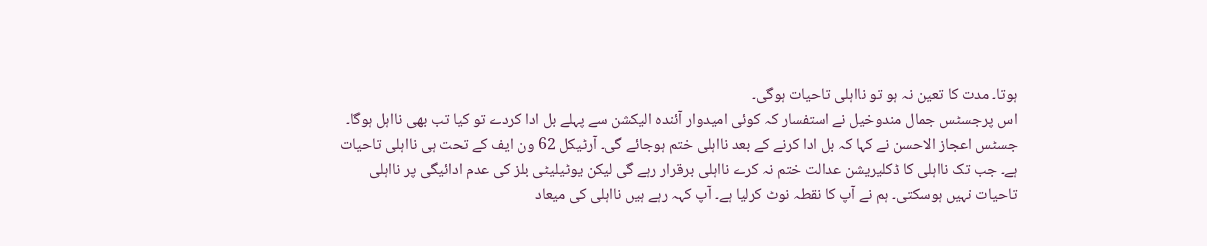ہوتا۔ مدت کا تعین نہ ہو تو نااہلی تاحیات ہوگی۔
اس پرجسٹس جمال مندوخیل نے استفسار کہ کوئی امیدوار آئندہ الیکشن سے پہلے بل ادا کردے تو کیا تب بھی نااہل ہوگا۔
جسٹس اعجاز الاحسن نے کہا کہ بل ادا کرنے کے بعد نااہلی ختم ہوجائے گی۔ آرٹیکل 62 ون ایف کے تحت ہی نااہلی تاحیات ہے۔ جب تک نااہلی کا ڈکلیریشن عدالت ختم نہ کرے نااہلی برقرار رہے گی لیکن یوٹیلیٹی بلز کی عدم ادائیگی پر نااہلی تاحیات نہیں ہوسکتی۔ ہم نے آپ کا نقطہ نوٹ کرلیا ہے۔ آپ کہہ رہے ہیں نااہلی کی میعاد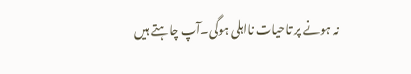نہ ہونے پر تاحیات نااہلی ہوگی۔آپ چاہتے ہیں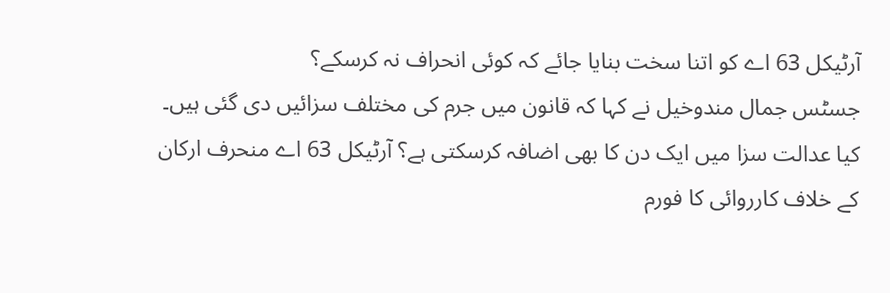آرٹیکل 63 اے کو اتنا سخت بنایا جائے کہ کوئی انحراف نہ کرسکے؟
جسٹس جمال مندوخیل نے کہا کہ قانون میں جرم کی مختلف سزائیں دی گئی ہیں۔ کیا عدالت سزا میں ایک دن کا بھی اضافہ کرسکتی ہے؟ آرٹیکل 63 اے منحرف ارکان کے خلاف کارروائی کا فورم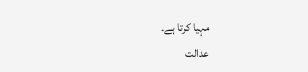مہیا کرتا ہے۔
عدالت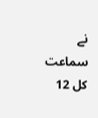نے سماعت کل 12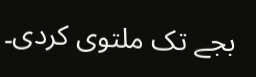بجے تک ملتوی کردی۔